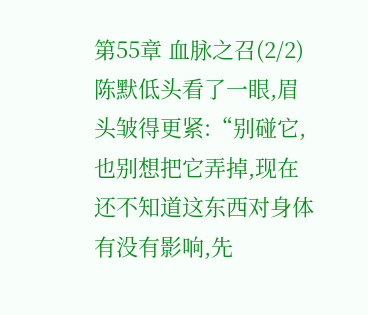第55章 血脉之召(2/2)
陈默低头看了一眼,眉头皱得更紧:“别碰它,也别想把它弄掉,现在还不知道这东西对身体有没有影响,先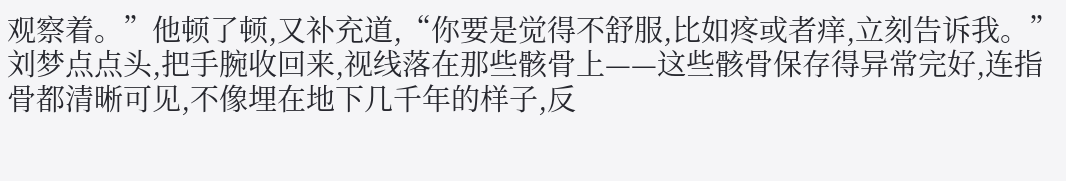观察着。”他顿了顿,又补充道,“你要是觉得不舒服,比如疼或者痒,立刻告诉我。”
刘梦点点头,把手腕收回来,视线落在那些骸骨上——这些骸骨保存得异常完好,连指骨都清晰可见,不像埋在地下几千年的样子,反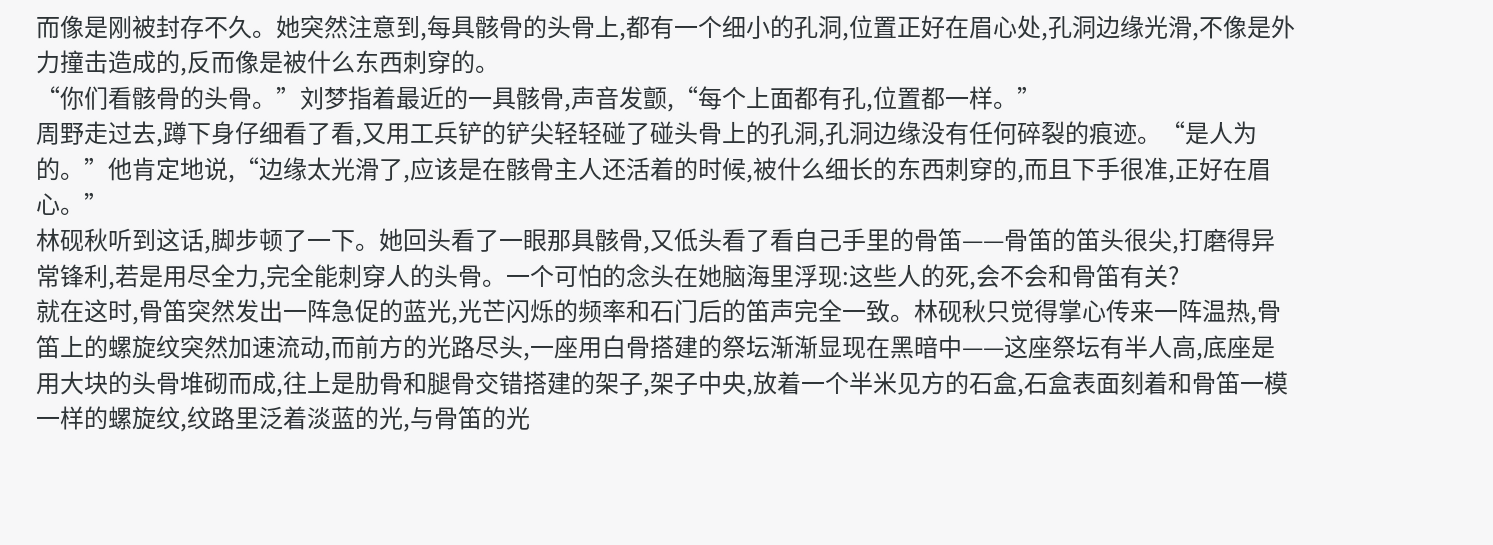而像是刚被封存不久。她突然注意到,每具骸骨的头骨上,都有一个细小的孔洞,位置正好在眉心处,孔洞边缘光滑,不像是外力撞击造成的,反而像是被什么东西刺穿的。
“你们看骸骨的头骨。”刘梦指着最近的一具骸骨,声音发颤,“每个上面都有孔,位置都一样。”
周野走过去,蹲下身仔细看了看,又用工兵铲的铲尖轻轻碰了碰头骨上的孔洞,孔洞边缘没有任何碎裂的痕迹。“是人为的。”他肯定地说,“边缘太光滑了,应该是在骸骨主人还活着的时候,被什么细长的东西刺穿的,而且下手很准,正好在眉心。”
林砚秋听到这话,脚步顿了一下。她回头看了一眼那具骸骨,又低头看了看自己手里的骨笛——骨笛的笛头很尖,打磨得异常锋利,若是用尽全力,完全能刺穿人的头骨。一个可怕的念头在她脑海里浮现:这些人的死,会不会和骨笛有关?
就在这时,骨笛突然发出一阵急促的蓝光,光芒闪烁的频率和石门后的笛声完全一致。林砚秋只觉得掌心传来一阵温热,骨笛上的螺旋纹突然加速流动,而前方的光路尽头,一座用白骨搭建的祭坛渐渐显现在黑暗中——这座祭坛有半人高,底座是用大块的头骨堆砌而成,往上是肋骨和腿骨交错搭建的架子,架子中央,放着一个半米见方的石盒,石盒表面刻着和骨笛一模一样的螺旋纹,纹路里泛着淡蓝的光,与骨笛的光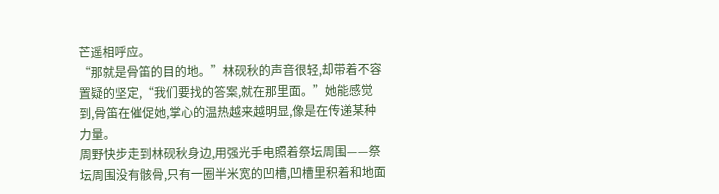芒遥相呼应。
“那就是骨笛的目的地。”林砚秋的声音很轻,却带着不容置疑的坚定,“我们要找的答案,就在那里面。”她能感觉到,骨笛在催促她,掌心的温热越来越明显,像是在传递某种力量。
周野快步走到林砚秋身边,用强光手电照着祭坛周围——祭坛周围没有骸骨,只有一圈半米宽的凹槽,凹槽里积着和地面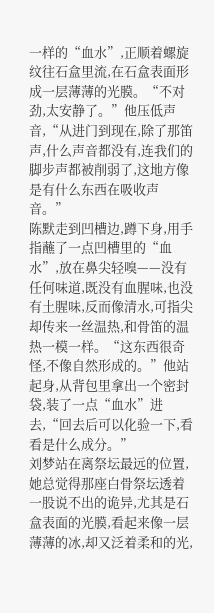一样的“血水”,正顺着螺旋纹往石盒里流,在石盒表面形成一层薄薄的光膜。“不对劲,太安静了。”他压低声音,“从进门到现在,除了那笛声,什么声音都没有,连我们的脚步声都被削弱了,这地方像是有什么东西在吸收声音。”
陈默走到凹槽边,蹲下身,用手指蘸了一点凹槽里的“血水”,放在鼻尖轻嗅——没有任何味道,既没有血腥味,也没有土腥味,反而像清水,可指尖却传来一丝温热,和骨笛的温热一模一样。“这东西很奇怪,不像自然形成的。”他站起身,从背包里拿出一个密封袋,装了一点“血水”进去,“回去后可以化验一下,看看是什么成分。”
刘梦站在离祭坛最远的位置,她总觉得那座白骨祭坛透着一股说不出的诡异,尤其是石盒表面的光膜,看起来像一层薄薄的冰,却又泛着柔和的光,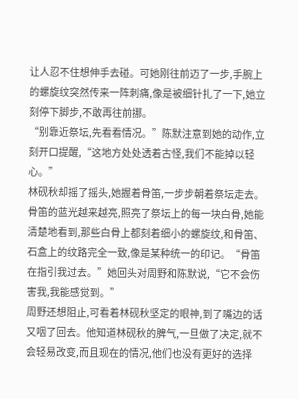让人忍不住想伸手去碰。可她刚往前迈了一步,手腕上的螺旋纹突然传来一阵刺痛,像是被细针扎了一下,她立刻停下脚步,不敢再往前挪。
“别靠近祭坛,先看看情况。”陈默注意到她的动作,立刻开口提醒,“这地方处处透着古怪,我们不能掉以轻心。”
林砚秋却摇了摇头,她握着骨笛,一步步朝着祭坛走去。骨笛的蓝光越来越亮,照亮了祭坛上的每一块白骨,她能清楚地看到,那些白骨上都刻着细小的螺旋纹,和骨笛、石盒上的纹路完全一致,像是某种统一的印记。“骨笛在指引我过去。”她回头对周野和陈默说,“它不会伤害我,我能感觉到。”
周野还想阻止,可看着林砚秋坚定的眼神,到了嘴边的话又咽了回去。他知道林砚秋的脾气,一旦做了决定,就不会轻易改变,而且现在的情况,他们也没有更好的选择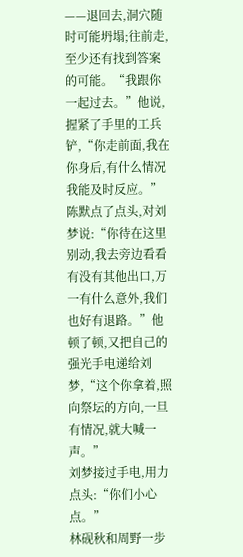——退回去,洞穴随时可能坍塌;往前走,至少还有找到答案的可能。“我跟你一起过去。”他说,握紧了手里的工兵铲,“你走前面,我在你身后,有什么情况我能及时反应。”
陈默点了点头,对刘梦说:“你待在这里别动,我去旁边看看有没有其他出口,万一有什么意外,我们也好有退路。”他顿了顿,又把自己的强光手电递给刘梦,“这个你拿着,照向祭坛的方向,一旦有情况,就大喊一声。”
刘梦接过手电,用力点头:“你们小心点。”
林砚秋和周野一步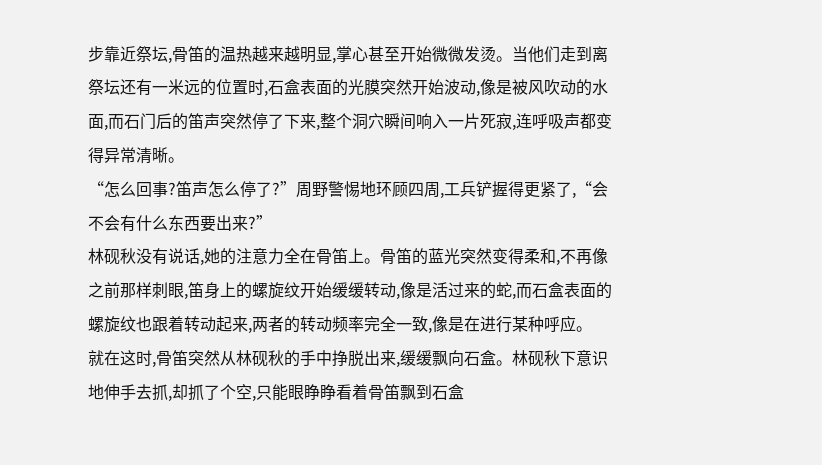步靠近祭坛,骨笛的温热越来越明显,掌心甚至开始微微发烫。当他们走到离祭坛还有一米远的位置时,石盒表面的光膜突然开始波动,像是被风吹动的水面,而石门后的笛声突然停了下来,整个洞穴瞬间响入一片死寂,连呼吸声都变得异常清晰。
“怎么回事?笛声怎么停了?”周野警惕地环顾四周,工兵铲握得更紧了,“会不会有什么东西要出来?”
林砚秋没有说话,她的注意力全在骨笛上。骨笛的蓝光突然变得柔和,不再像之前那样刺眼,笛身上的螺旋纹开始缓缓转动,像是活过来的蛇,而石盒表面的螺旋纹也跟着转动起来,两者的转动频率完全一致,像是在进行某种呼应。
就在这时,骨笛突然从林砚秋的手中挣脱出来,缓缓飘向石盒。林砚秋下意识地伸手去抓,却抓了个空,只能眼睁睁看着骨笛飘到石盒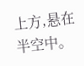上方,悬在半空中。